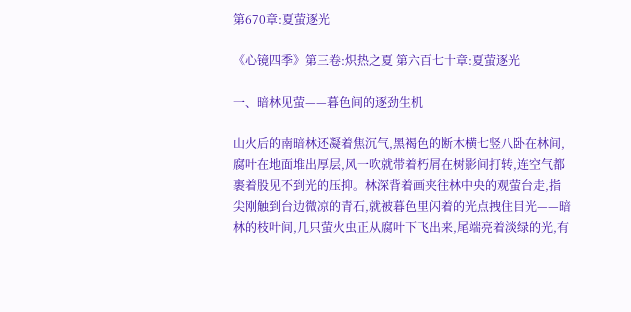第670章:夏萤逐光

《心镜四季》第三卷:炽热之夏 第六百七十章:夏萤逐光

一、暗林见萤——暮色间的逐劲生机

山火后的南暗林还凝着焦沉气,黑褐色的断木横七竖八卧在林间,腐叶在地面堆出厚层,风一吹就带着朽屑在树影间打转,连空气都裹着股见不到光的压抑。林深背着画夹往林中央的观萤台走,指尖刚触到台边微凉的青石,就被暮色里闪着的光点拽住目光——暗林的枝叶间,几只萤火虫正从腐叶下飞出来,尾端亮着淡绿的光,有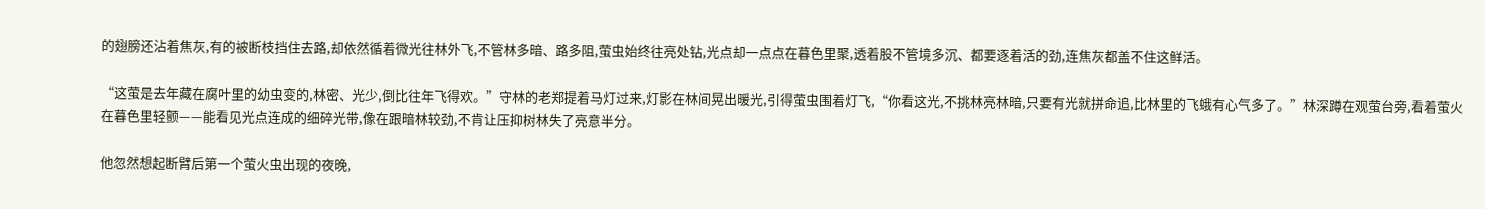的翅膀还沾着焦灰,有的被断枝挡住去路,却依然循着微光往林外飞,不管林多暗、路多阻,萤虫始终往亮处钻,光点却一点点在暮色里聚,透着股不管境多沉、都要逐着活的劲,连焦灰都盖不住这鲜活。

“这萤是去年藏在腐叶里的幼虫变的,林密、光少,倒比往年飞得欢。”守林的老郑提着马灯过来,灯影在林间晃出暖光,引得萤虫围着灯飞,“你看这光,不挑林亮林暗,只要有光就拼命追,比林里的飞蛾有心气多了。”林深蹲在观萤台旁,看着萤火在暮色里轻颤——能看见光点连成的细碎光带,像在跟暗林较劲,不肯让压抑树林失了亮意半分。

他忽然想起断臂后第一个萤火虫出现的夜晚,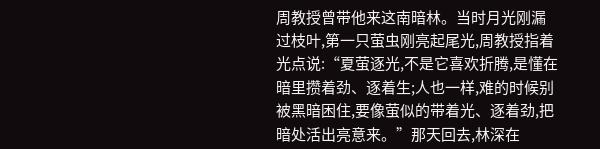周教授曾带他来这南暗林。当时月光刚漏过枝叶,第一只萤虫刚亮起尾光,周教授指着光点说:“夏萤逐光,不是它喜欢折腾,是懂在暗里攒着劲、逐着生;人也一样,难的时候别被黑暗困住,要像萤似的带着光、逐着劲,把暗处活出亮意来。”那天回去,林深在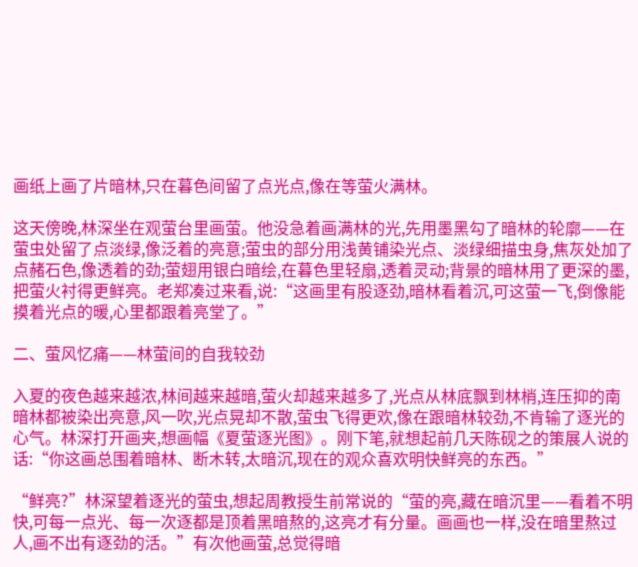画纸上画了片暗林,只在暮色间留了点光点,像在等萤火满林。

这天傍晚,林深坐在观萤台里画萤。他没急着画满林的光,先用墨黑勾了暗林的轮廓——在萤虫处留了点淡绿,像泛着的亮意;萤虫的部分用浅黄铺染光点、淡绿细描虫身,焦灰处加了点赭石色,像透着的劲;萤翅用银白暗绘,在暮色里轻扇,透着灵动;背景的暗林用了更深的墨,把萤火衬得更鲜亮。老郑凑过来看,说:“这画里有股逐劲,暗林看着沉,可这萤一飞,倒像能摸着光点的暖,心里都跟着亮堂了。”

二、萤风忆痛——林萤间的自我较劲

入夏的夜色越来越浓,林间越来越暗,萤火却越来越多了,光点从林底飘到林梢,连压抑的南暗林都被染出亮意,风一吹,光点晃却不散,萤虫飞得更欢,像在跟暗林较劲,不肯输了逐光的心气。林深打开画夹,想画幅《夏萤逐光图》。刚下笔,就想起前几天陈砚之的策展人说的话:“你这画总围着暗林、断木转,太暗沉,现在的观众喜欢明快鲜亮的东西。”

“鲜亮?”林深望着逐光的萤虫,想起周教授生前常说的“萤的亮,藏在暗沉里——看着不明快,可每一点光、每一次逐都是顶着黑暗熬的,这亮才有分量。画画也一样,没在暗里熬过人,画不出有逐劲的活。”有次他画萤,总觉得暗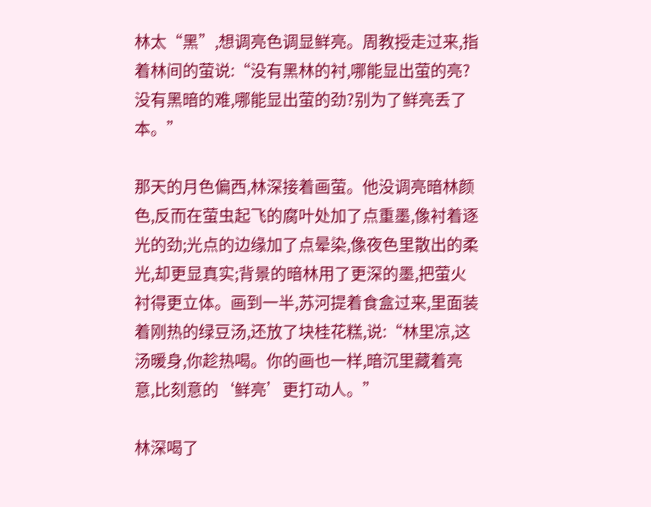林太“黑”,想调亮色调显鲜亮。周教授走过来,指着林间的萤说:“没有黑林的衬,哪能显出萤的亮?没有黑暗的难,哪能显出萤的劲?别为了鲜亮丢了本。”

那天的月色偏西,林深接着画萤。他没调亮暗林颜色,反而在萤虫起飞的腐叶处加了点重墨,像衬着逐光的劲;光点的边缘加了点晕染,像夜色里散出的柔光,却更显真实;背景的暗林用了更深的墨,把萤火衬得更立体。画到一半,苏河提着食盒过来,里面装着刚热的绿豆汤,还放了块桂花糕,说:“林里凉,这汤暖身,你趁热喝。你的画也一样,暗沉里藏着亮意,比刻意的‘鲜亮’更打动人。”

林深喝了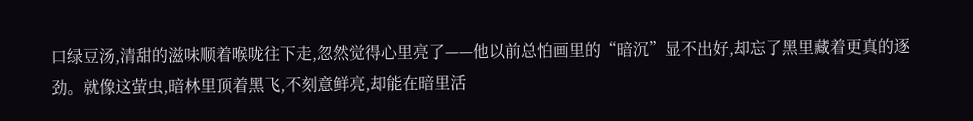口绿豆汤,清甜的滋味顺着喉咙往下走,忽然觉得心里亮了——他以前总怕画里的“暗沉”显不出好,却忘了黑里藏着更真的逐劲。就像这萤虫,暗林里顶着黑飞,不刻意鲜亮,却能在暗里活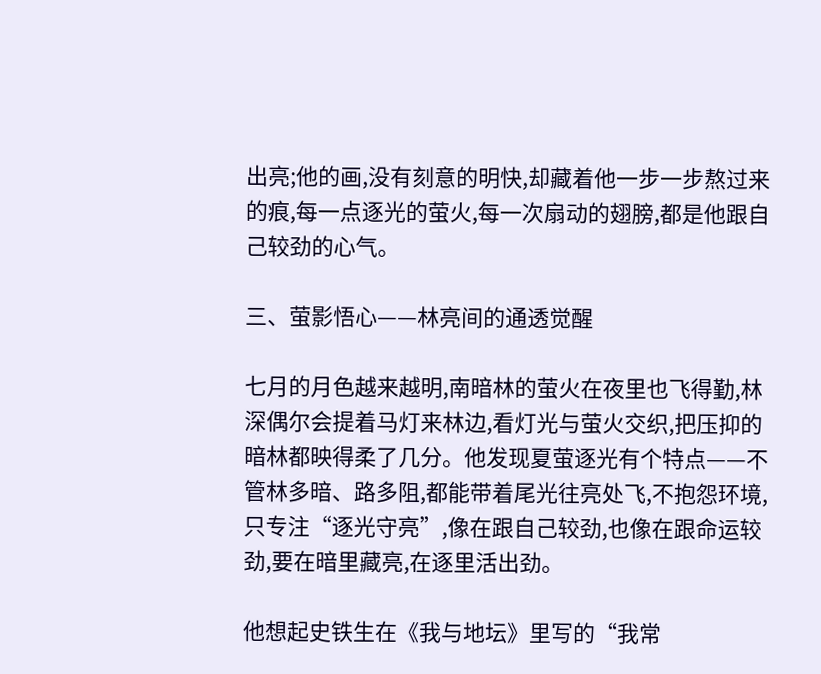出亮;他的画,没有刻意的明快,却藏着他一步一步熬过来的痕,每一点逐光的萤火,每一次扇动的翅膀,都是他跟自己较劲的心气。

三、萤影悟心——林亮间的通透觉醒

七月的月色越来越明,南暗林的萤火在夜里也飞得勤,林深偶尔会提着马灯来林边,看灯光与萤火交织,把压抑的暗林都映得柔了几分。他发现夏萤逐光有个特点——不管林多暗、路多阻,都能带着尾光往亮处飞,不抱怨环境,只专注“逐光守亮”,像在跟自己较劲,也像在跟命运较劲,要在暗里藏亮,在逐里活出劲。

他想起史铁生在《我与地坛》里写的“我常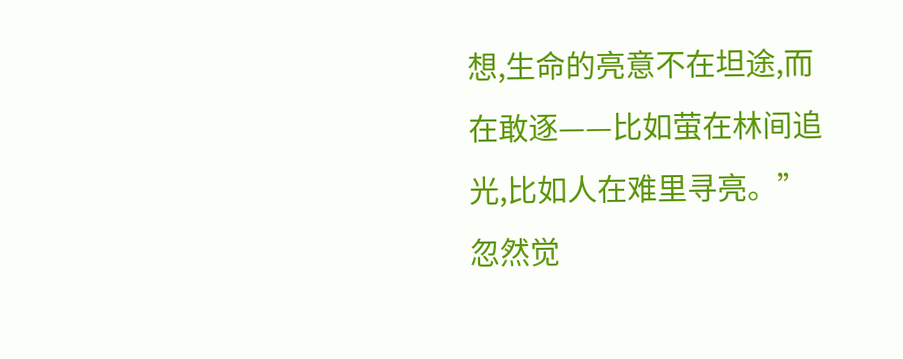想,生命的亮意不在坦途,而在敢逐——比如萤在林间追光,比如人在难里寻亮。”忽然觉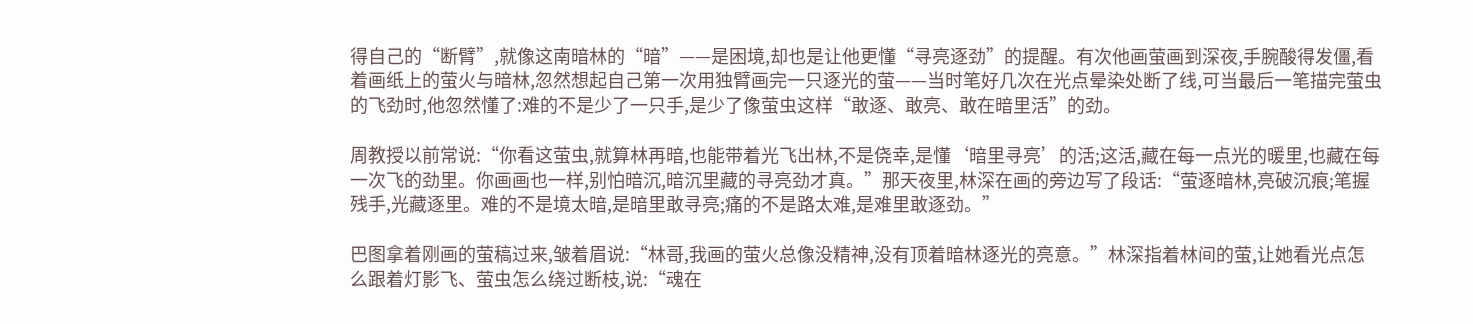得自己的“断臂”,就像这南暗林的“暗”——是困境,却也是让他更懂“寻亮逐劲”的提醒。有次他画萤画到深夜,手腕酸得发僵,看着画纸上的萤火与暗林,忽然想起自己第一次用独臂画完一只逐光的萤——当时笔好几次在光点晕染处断了线,可当最后一笔描完萤虫的飞劲时,他忽然懂了:难的不是少了一只手,是少了像萤虫这样“敢逐、敢亮、敢在暗里活”的劲。

周教授以前常说:“你看这萤虫,就算林再暗,也能带着光飞出林,不是侥幸,是懂‘暗里寻亮’的活;这活,藏在每一点光的暖里,也藏在每一次飞的劲里。你画画也一样,别怕暗沉,暗沉里藏的寻亮劲才真。”那天夜里,林深在画的旁边写了段话:“萤逐暗林,亮破沉痕;笔握残手,光藏逐里。难的不是境太暗,是暗里敢寻亮;痛的不是路太难,是难里敢逐劲。”

巴图拿着刚画的萤稿过来,皱着眉说:“林哥,我画的萤火总像没精神,没有顶着暗林逐光的亮意。”林深指着林间的萤,让她看光点怎么跟着灯影飞、萤虫怎么绕过断枝,说:“魂在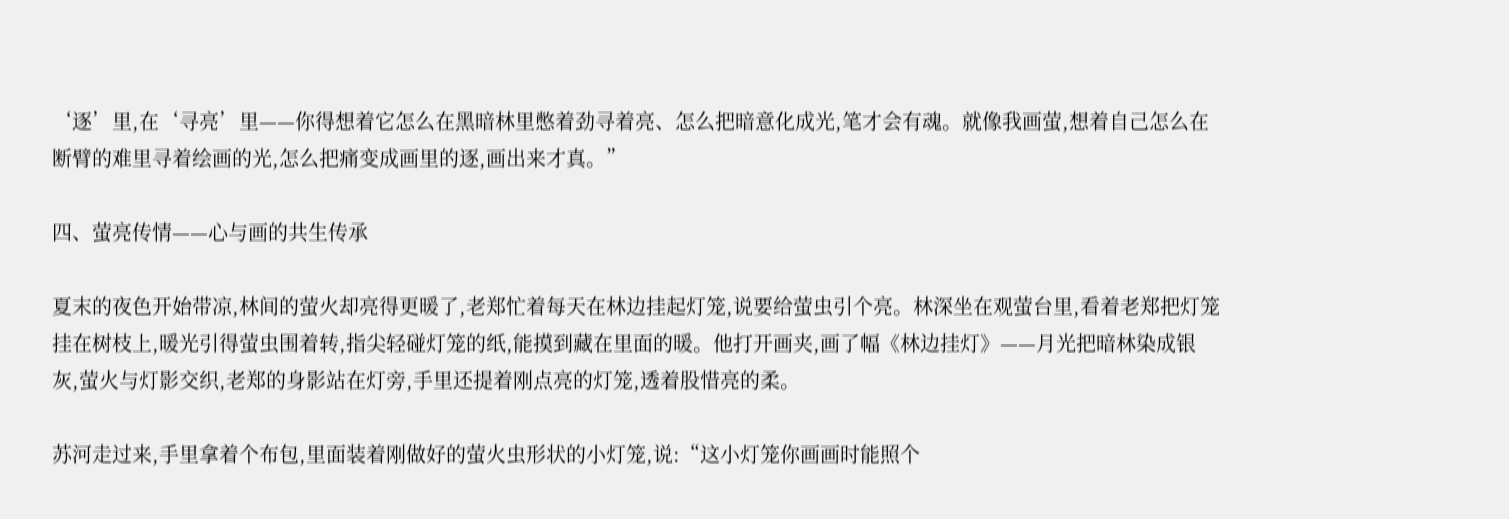‘逐’里,在‘寻亮’里——你得想着它怎么在黑暗林里憋着劲寻着亮、怎么把暗意化成光,笔才会有魂。就像我画萤,想着自己怎么在断臂的难里寻着绘画的光,怎么把痛变成画里的逐,画出来才真。”

四、萤亮传情——心与画的共生传承

夏末的夜色开始带凉,林间的萤火却亮得更暖了,老郑忙着每天在林边挂起灯笼,说要给萤虫引个亮。林深坐在观萤台里,看着老郑把灯笼挂在树枝上,暖光引得萤虫围着转,指尖轻碰灯笼的纸,能摸到藏在里面的暖。他打开画夹,画了幅《林边挂灯》——月光把暗林染成银灰,萤火与灯影交织,老郑的身影站在灯旁,手里还提着刚点亮的灯笼,透着股惜亮的柔。

苏河走过来,手里拿着个布包,里面装着刚做好的萤火虫形状的小灯笼,说:“这小灯笼你画画时能照个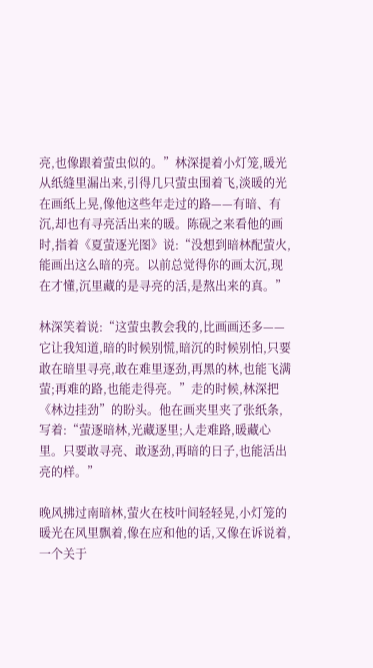亮,也像跟着萤虫似的。”林深提着小灯笼,暖光从纸缝里漏出来,引得几只萤虫围着飞,淡暖的光在画纸上晃,像他这些年走过的路——有暗、有沉,却也有寻亮活出来的暖。陈砚之来看他的画时,指着《夏萤逐光图》说:“没想到暗林配萤火,能画出这么暗的亮。以前总觉得你的画太沉,现在才懂,沉里藏的是寻亮的活,是熬出来的真。”

林深笑着说:“这萤虫教会我的,比画画还多——它让我知道,暗的时候别慌,暗沉的时候别怕,只要敢在暗里寻亮,敢在难里逐劲,再黑的林,也能飞满萤;再难的路,也能走得亮。”走的时候,林深把《林边挂劲”的盼头。他在画夹里夹了张纸条,写着:“萤逐暗林,光藏逐里;人走难路,暖藏心里。只要敢寻亮、敢逐劲,再暗的日子,也能活出亮的样。”

晚风拂过南暗林,萤火在枝叶间轻轻晃,小灯笼的暖光在风里飘着,像在应和他的话,又像在诉说着,一个关于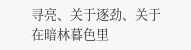寻亮、关于逐劲、关于在暗林暮色里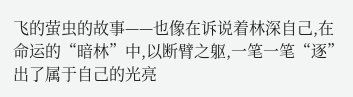飞的萤虫的故事——也像在诉说着林深自己,在命运的“暗林”中,以断臂之躯,一笔一笔“逐”出了属于自己的光亮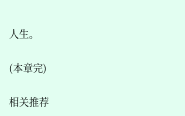人生。

(本章完)

相关推荐